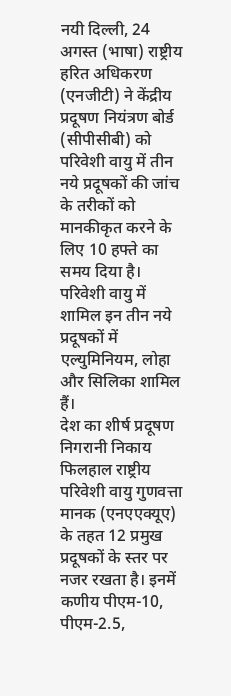नयी दिल्ली, 24 अगस्त (भाषा) राष्ट्रीय हरित अधिकरण (एनजीटी) ने केंद्रीय प्रदूषण नियंत्रण बोर्ड (सीपीसीबी) को परिवेशी वायु में तीन नये प्रदूषकों की जांच के तरीकों को मानकीकृत करने के लिए 10 हफ्ते का समय दिया है।
परिवेशी वायु में शामिल इन तीन नये प्रदूषकों में एल्युमिनियम, लोहा और सिलिका शामिल हैं।
देश का शीर्ष प्रदूषण निगरानी निकाय फिलहाल राष्ट्रीय परिवेशी वायु गुणवत्ता मानक (एनएएक्यूए) के तहत 12 प्रमुख प्रदूषकों के स्तर पर नजर रखता है। इनमें कणीय पीएम-10, पीएम-2.5,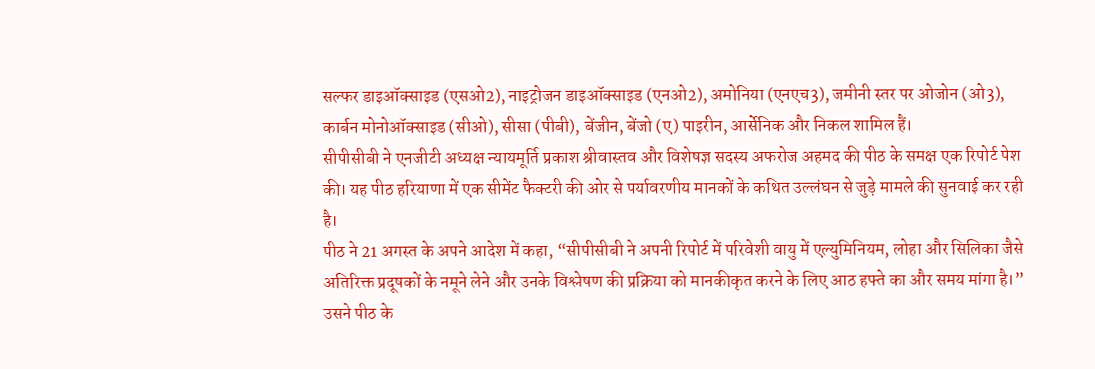सल्फर डाइऑक्साइड (एसओ2), नाइट्रोजन डाइऑक्साइड (एनओ2), अमोनिया (एनएच3), जमीनी स्तर पर ओजोन (ओ3), कार्बन मोनोऑक्साइड (सीओ), सीसा (पीबी), बेंजीन, बेंजो (ए) पाइरीन, आर्सेनिक और निकल शामिल हैं।
सीपीसीबी ने एनजीटी अध्यक्ष न्यायमूर्ति प्रकाश श्रीवास्तव और विशेषज्ञ सदस्य अफरोज अहमद की पीठ के समक्ष एक रिपोर्ट पेश की। यह पीठ हरियाणा में एक सीमेंट फैक्टरी की ओर से पर्यावरणीय मानकों के कथित उल्लंघन से जुड़े मामले की सुनवाई कर रही है।
पीठ ने 21 अगस्त के अपने आदेश में कहा, “सीपीसीबी ने अपनी रिपोर्ट में परिवेशी वायु में एल्युमिनियम, लोहा और सिलिका जैसे अतिरिक्त प्रदूषकों के नमूने लेने और उनके विश्लेषण की प्रक्रिया को मानकीकृत करने के लिए आठ हफ्ते का और समय मांगा है।”
उसने पीठ के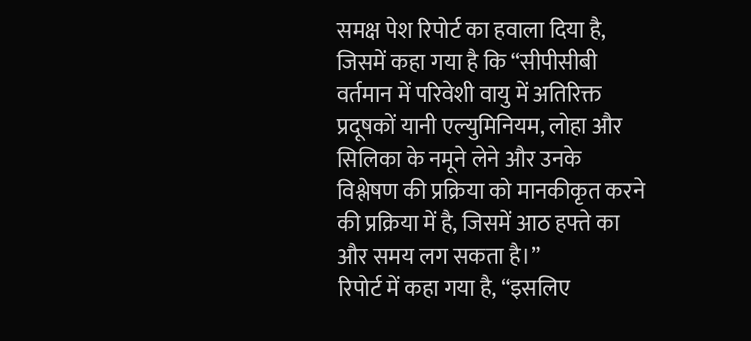समक्ष पेश रिपोर्ट का हवाला दिया है, जिसमें कहा गया है कि “सीपीसीबी वर्तमान में परिवेशी वायु में अतिरिक्त प्रदूषकों यानी एल्युमिनियम, लोहा और सिलिका के नमूने लेने और उनके विश्लेषण की प्रक्रिया को मानकीकृत करने की प्रक्रिया में है, जिसमें आठ हफ्ते का और समय लग सकता है।”
रिपोर्ट में कहा गया है, “इसलिए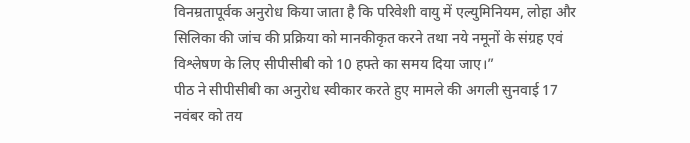विनम्रतापूर्वक अनुरोध किया जाता है कि परिवेशी वायु में एल्युमिनियम, लोहा और सिलिका की जांच की प्रक्रिया को मानकीकृत करने तथा नये नमूनों के संग्रह एवं विश्लेषण के लिए सीपीसीबी को 10 हफ्ते का समय दिया जाए।”
पीठ ने सीपीसीबी का अनुरोध स्वीकार करते हुए मामले की अगली सुनवाई 17 नवंबर को तय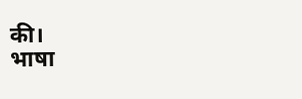की।
भाषा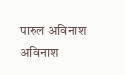पारुल अविनाश
अविनाश